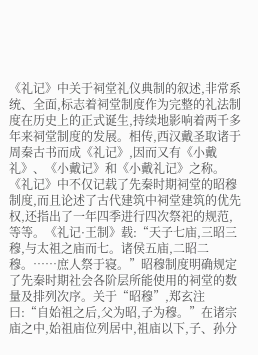《礼记》中关于祠堂礼仪典制的叙述,非常系统、全面,标志着祠堂制度作为完整的礼法制度在历史上的正式诞生,持续地影响着两千多年来祠堂制度的发展。相传,西汉戴圣取诸于周秦古书而成《礼记》,因而又有《小戴礼》、《小戴记》和《小戴礼记》之称。《礼记》中不仅记载了先秦时期祠堂的昭穆制度,而且论述了古代建筑中祠堂建筑的优先权,还指出了一年四季进行四次祭祀的规范,等等。《礼记·王制》载:“天子七庙,三昭三穆,与太祖之庙而七。诸侯五庙,二昭二穆。……庶人祭于寝。”昭穆制度明确规定了先秦时期社会各阶层所能使用的祠堂的数量及排列次序。关于“昭穆”,郑玄注曰:“自始祖之后,父为昭,子为穆。”在诸宗庙之中,始祖庙位列居中,祖庙以下,子、孙分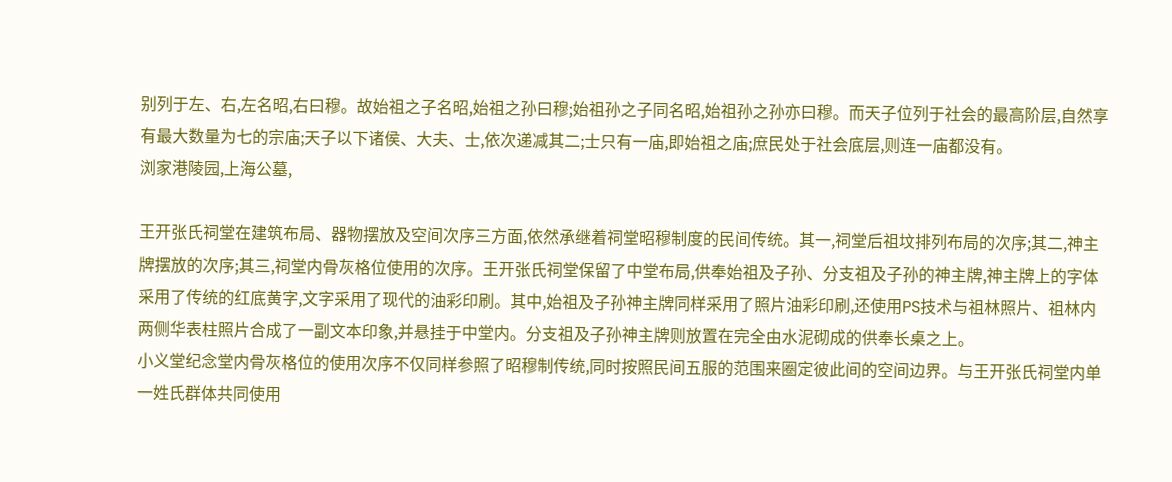别列于左、右,左名昭,右曰穆。故始祖之子名昭,始祖之孙曰穆;始祖孙之子同名昭,始祖孙之孙亦曰穆。而天子位列于社会的最高阶层,自然享有最大数量为七的宗庙;天子以下诸侯、大夫、士,依次递减其二;士只有一庙,即始祖之庙;庶民处于社会底层,则连一庙都没有。
浏家港陵园,上海公墓,

王开张氏祠堂在建筑布局、器物摆放及空间次序三方面,依然承继着祠堂昭穆制度的民间传统。其一,祠堂后祖坟排列布局的次序;其二,神主牌摆放的次序;其三,祠堂内骨灰格位使用的次序。王开张氏祠堂保留了中堂布局,供奉始祖及子孙、分支祖及子孙的神主牌,神主牌上的字体采用了传统的红底黄字,文字采用了现代的油彩印刷。其中,始祖及子孙神主牌同样采用了照片油彩印刷,还使用PS技术与祖林照片、祖林内两侧华表柱照片合成了一副文本印象,并悬挂于中堂内。分支祖及子孙神主牌则放置在完全由水泥砌成的供奉长桌之上。
小义堂纪念堂内骨灰格位的使用次序不仅同样参照了昭穆制传统,同时按照民间五服的范围来圈定彼此间的空间边界。与王开张氏祠堂内单一姓氏群体共同使用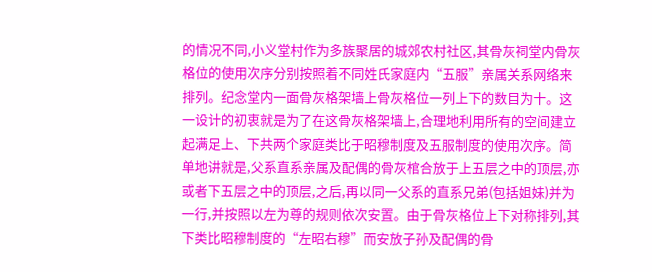的情况不同,小义堂村作为多族聚居的城郊农村社区,其骨灰祠堂内骨灰格位的使用次序分别按照着不同姓氏家庭内“五服”亲属关系网络来排列。纪念堂内一面骨灰格架墙上骨灰格位一列上下的数目为十。这一设计的初衷就是为了在这骨灰格架墙上,合理地利用所有的空间建立起满足上、下共两个家庭类比于昭穆制度及五服制度的使用次序。简单地讲就是,父系直系亲属及配偶的骨灰棺合放于上五层之中的顶层,亦或者下五层之中的顶层,之后,再以同一父系的直系兄弟(包括姐妹)并为一行,并按照以左为尊的规则依次安置。由于骨灰格位上下对称排列,其下类比昭穆制度的“左昭右穆”而安放子孙及配偶的骨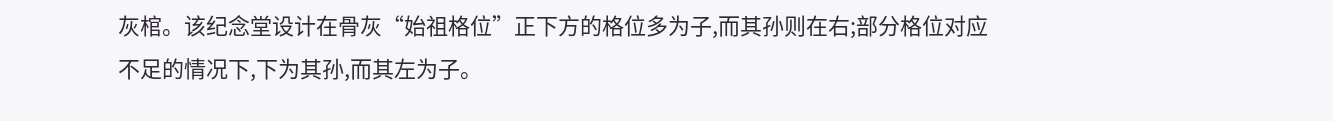灰棺。该纪念堂设计在骨灰“始祖格位”正下方的格位多为子,而其孙则在右;部分格位对应不足的情况下,下为其孙,而其左为子。